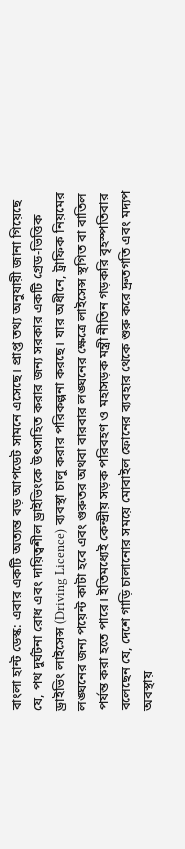বাংলা হান্ট ডেস্ক: এবার একটি অত্যন্ত বড় আপডেট সামনে এসেছে। প্রাপ্ত তথ্য অনুযায়ী জানা গিয়েছে যে, পথ দুর্ঘটনা রোধ এবং দায়িত্বশীল ড্রাইভিংকে উৎসাহিত করার জন্য সরকার একটি গ্রেড-ভিত্তিক ড্রাইভিং লাইসেন্স (Driving Licence) ব্যবস্থা চালু করার পরিকল্পনা করছে। যার অধীনে, ট্রাফিক নিয়মের লঙ্ঘনের জন্য পয়েন্ট কাটা হবে এবং গুরুতর অথবা বারবার লঙ্ঘনের ক্ষেত্রে লাইসেন্স স্থগিত বা বাতিল পর্যন্ত করা হতে পারে। ইতিমধ্যেই কেন্দ্রীয় সড়ক পরিবহণ ও মহাসড়ক মন্ত্রী নীতিন গড়করি বৃহস্পতিবার বলেছেন যে, দেশে গাড়ি চালানোর সময়ে মোবাইল ফোনের ব্যবহার থেকে শুরু করে দ্রুতগতি এবং মদ্যপ অবস্থায়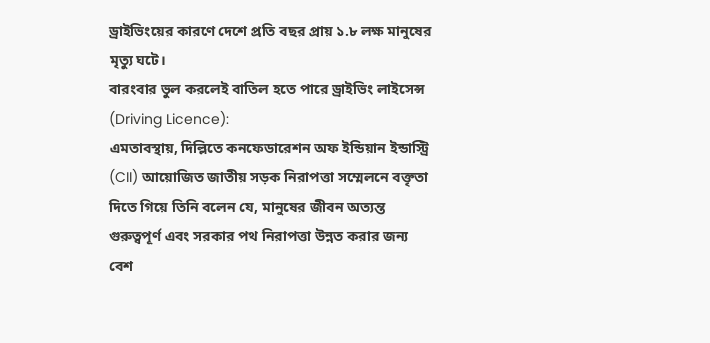ড্রাইভিংয়ের কারণে দেশে প্রতি বছর প্রায় ১.৮ লক্ষ মানুষের মৃত্যু ঘটে।
বারংবার ভুল করলেই বাতিল হতে পারে ড্রাইভিং লাইসেন্স (Driving Licence):
এমতাবস্থায়, দিল্লিতে কনফেডারেশন অফ ইন্ডিয়ান ইন্ডাস্ট্রি (CII) আয়োজিত জাতীয় সড়ক নিরাপত্তা সম্মেলনে বক্তৃতা দিতে গিয়ে তিনি বলেন যে, মানুষের জীবন অত্যন্ত গুরুত্বপূর্ণ এবং সরকার পথ নিরাপত্তা উন্নত করার জন্য বেশ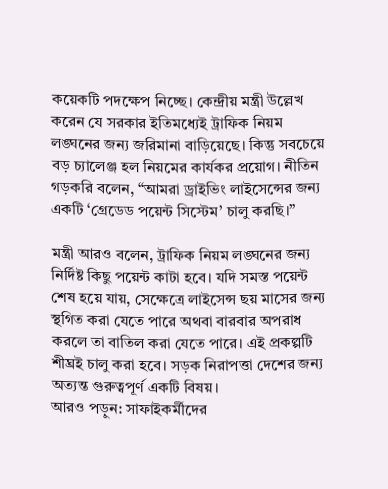কয়েকটি পদক্ষেপ নিচ্ছে। কেন্দ্রীয় মন্ত্রী উল্লেখ করেন যে সরকার ইতিমধ্যেই ট্রাফিক নিয়ম লঙ্ঘনের জন্য জরিমানা বাড়িয়েছে। কিন্তু সবচেয়ে বড় চ্যালেঞ্জ হল নিয়মের কার্যকর প্রয়োগ। নীতিন গড়করি বলেন, “আমরা ড্রাইভিং লাইসেন্সের জন্য একটি ‘গ্রেডেড পয়েন্ট সিস্টেম’ চালু করছি।”

মন্ত্রী আরও বলেন, ট্রাফিক নিয়ম লঙ্ঘনের জন্য নির্দিষ্ট কিছু পয়েন্ট কাটা হবে। যদি সমস্ত পয়েন্ট শেষ হয়ে যায়, সেক্ষেত্রে লাইসেন্স ছয় মাসের জন্য স্থগিত করা যেতে পারে অথবা বারবার অপরাধ করলে তা বাতিল করা যেতে পারে। এই প্রকল্পটি শীঘ্রই চালু করা হবে। সড়ক নিরাপত্তা দেশের জন্য অত্যন্ত গুরুত্বপূর্ণ একটি বিষয়।
আরও পড়ুন: সাফাইকর্মীদের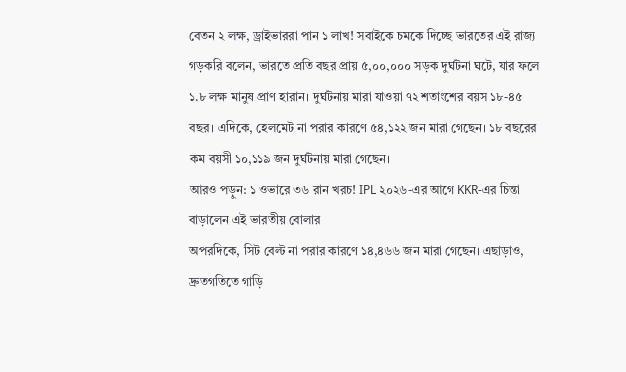বেতন ২ লক্ষ, ড্রাইভাররা পান ১ লাখ! সবাইকে চমকে দিচ্ছে ভারতের এই রাজ্য
গড়করি বলেন, ভারতে প্রতি বছর প্রায় ৫,০০,০০০ সড়ক দুর্ঘটনা ঘটে, যার ফলে ১.৮ লক্ষ মানুষ প্রাণ হারান। দুর্ঘটনায় মারা যাওয়া ৭২ শতাংশের বয়স ১৮-৪৫ বছর। এদিকে, হেলমেট না পরার কারণে ৫৪,১২২ জন মারা গেছেন। ১৮ বছরের কম বয়সী ১০,১১৯ জন দুর্ঘটনায় মারা গেছেন।
আরও পড়ুন: ১ ওভারে ৩৬ রান খরচ! IPL ২০২৬-এর আগে KKR-এর চিন্তা বাড়ালেন এই ভারতীয় বোলার
অপরদিকে, সিট বেল্ট না পরার কারণে ১৪,৪৬৬ জন মারা গেছেন। এছাড়াও, দ্রুতগতিতে গাড়ি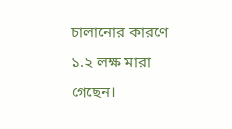চালানোর কারণে ১.২ লক্ষ মারা গেছেন।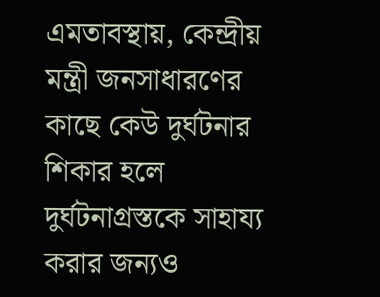এমতাবস্থায়, কেন্দ্রীয় মন্ত্রী জনসাধারণের কাছে কেউ দুর্ঘটনার শিকার হলে দুর্ঘটনাগ্রস্তকে সাহায্য করার জন্যও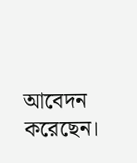আবেদন করেছেন।